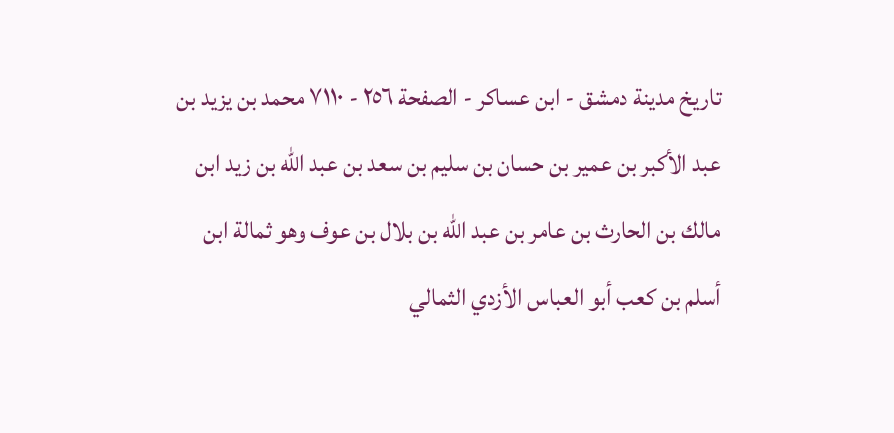تاريخ مدينة دمشق - ابن عساكر - الصفحة ٢٥٦ - ٧١١٠ محمد بن يزيد بن عبد الأكبر بن عمير بن حسان بن سليم بن سعد بن عبد الله بن زيد ابن مالك بن الحارث بن عامر بن عبد الله بن بلال بن عوف وهو ثمالة ابن أسلم بن كعب أبو العباس الأزدي الثمالي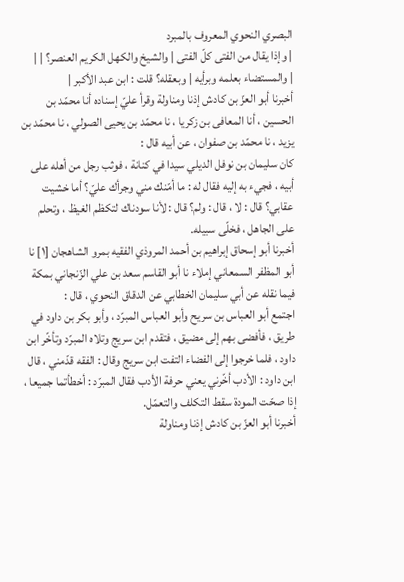البصري النحوي المعروف بالمبرد
| وإذا يقال من الفتى كلّ الفتى | والشيخ والكهل الكريم العنصر؟ | |
| والمستضاء بعلمه وبرأيه | وبعقله؟ قلت : ابن عبد الأكبر |
أخبرنا أبو العزّ بن كادش إذنا ومناولة وقرأ عليّ إسناده أنا محمّد بن الحسين ، أنا المعافى بن زكريا ، نا محمّد بن يحيى الصولي ، نا محمّد بن يزيد ، نا محمّد بن صفوان ، عن أبيه قال :
كان سليمان بن نوفل الديلي سيدا في كنانة ، فوثب رجل من أهله على أبيه ، فجيء به إليه فقال له : ما أمّنك مني وجرأك عليّ؟ أما خشيت عقابي؟ قال : لا ، قال : ولم؟ قال : لأنا سودناك لتكظم الغيظ ، وتحلم على الجاهل ، فخلّى سبيله.
أخبرنا أبو إسحاق إبراهيم بن أحمد المروذي الفقيه بمرو الشاهجان [١] نا أبو المظفر السمعاني إملاء نا أبو القاسم سعد بن علي الزّنجاني بمكة فيما نقله عن أبي سليمان الخطابي عن الدقاق النحوي ، قال :
اجتمع أبو العباس بن سريح وأبو العباس المبرّد ، وأبو بكر بن داود في طريق ، فأفضى بهم إلى مضيق ، فتقدم ابن سريج وتلاه المبرّد وتأخّر ابن داود ، فلما خرجوا إلى الفضاء التفت ابن سريج وقال : الفقه قدّمني ، قال ابن داود : الأدب أخّرني يعني حرفة الأدب فقال المبرّد : أخطأتما جميعا ، إذا صحّت المودة سقط التكلف والتعمّل.
أخبرنا أبو العزّ بن كادش إذنا ومناولة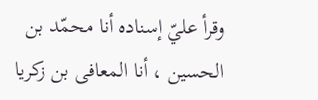وقرأ عليّ إسناده أنا محمّد بن الحسين ، أنا المعافى بن زكريا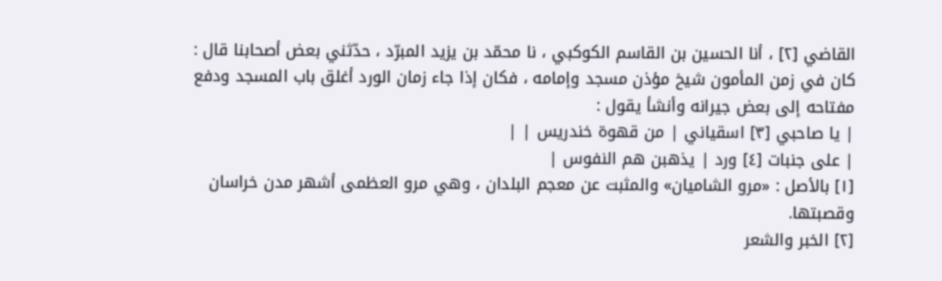القاضي [٢] ، أنا الحسين بن القاسم الكوكبي ، نا محمّد بن يزيد المبرّد ، حدّثني بعض أصحابنا قال :
كان في زمن المأمون شيخ مؤذن مسجد وإمامه ، فكان إذا جاء زمان الورد أغلق باب المسجد ودفع مفتاحه إلى بعض جيرانه وأنشأ يقول :
| يا صاحبي [٣] اسقياني | من قهوة خندريس | |
| على جنبات [٤] ورد | يذهبن هم النفوس |
[١] بالأصل : «مرو الشاميان» والمثبت عن معجم البلدان ، وهي مرو العظمى أشهر مدن خراسان وقصبتها.
[٢] الخبر والشعر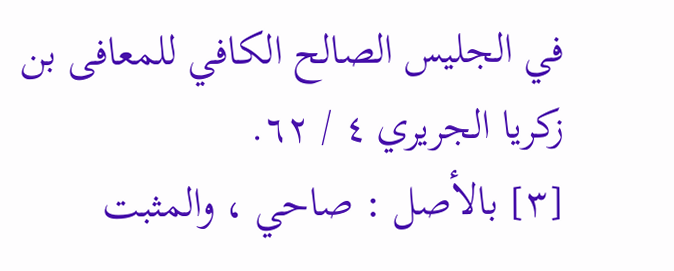في الجليس الصالح الكافي للمعافى بن زكريا الجريري ٤ / ٦٢.
[٣] بالأصل : صاحي ، والمثبت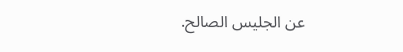عن الجليس الصالح.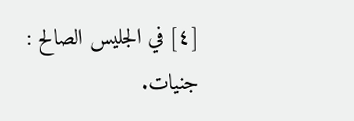[٤] في الجليس الصالح : جنيات.